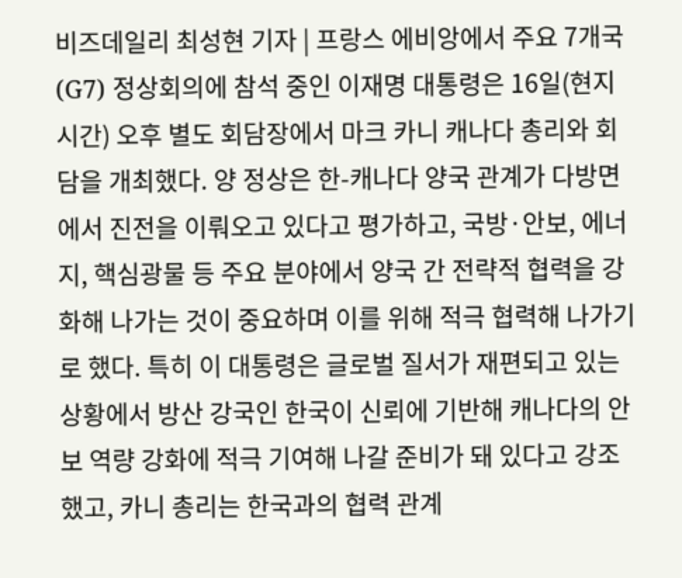비즈데일리 최성현 기자 | 프랑스 에비앙에서 주요 7개국(G7) 정상회의에 참석 중인 이재명 대통령은 16일(현지시간) 오후 별도 회담장에서 마크 카니 캐나다 총리와 회담을 개최했다. 양 정상은 한-캐나다 양국 관계가 다방면에서 진전을 이뤄오고 있다고 평가하고, 국방·안보, 에너지, 핵심광물 등 주요 분야에서 양국 간 전략적 협력을 강화해 나가는 것이 중요하며 이를 위해 적극 협력해 나가기로 했다. 특히 이 대통령은 글로벌 질서가 재편되고 있는 상황에서 방산 강국인 한국이 신뢰에 기반해 캐나다의 안보 역량 강화에 적극 기여해 나갈 준비가 돼 있다고 강조했고, 카니 총리는 한국과의 협력 관계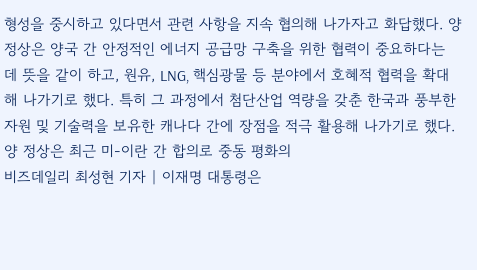형성을 중시하고 있다면서 관련 사항을 지속 협의해 나가자고 화답했다. 양 정상은 양국 간 안정적인 에너지 공급망 구축을 위한 협력이 중요하다는 데 뜻을 같이 하고, 원유, LNG, 핵심광물 등 분야에서 호혜적 협력을 확대해 나가기로 했다. 특히 그 과정에서 첨단산업 역량을 갖춘 한국과 풍부한 자원 및 기술력을 보유한 캐나다 간에 장점을 적극 활용해 나가기로 했다. 양 정상은 최근 미-이란 간 합의로 중동 평화의
비즈데일리 최성현 기자 | 이재명 대통령은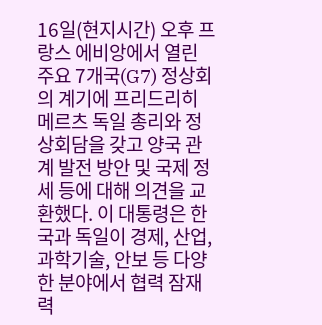16일(현지시간) 오후 프랑스 에비앙에서 열린 주요 7개국(G7) 정상회의 계기에 프리드리히 메르츠 독일 총리와 정상회담을 갖고 양국 관계 발전 방안 및 국제 정세 등에 대해 의견을 교환했다. 이 대통령은 한국과 독일이 경제, 산업, 과학기술, 안보 등 다양한 분야에서 협력 잠재력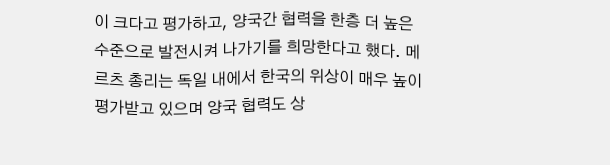이 크다고 평가하고, 양국간 협력을 한층 더 높은 수준으로 발전시켜 나가기를 희망한다고 했다. 메르츠 총리는 독일 내에서 한국의 위상이 매우 높이 평가받고 있으며 양국 협력도 상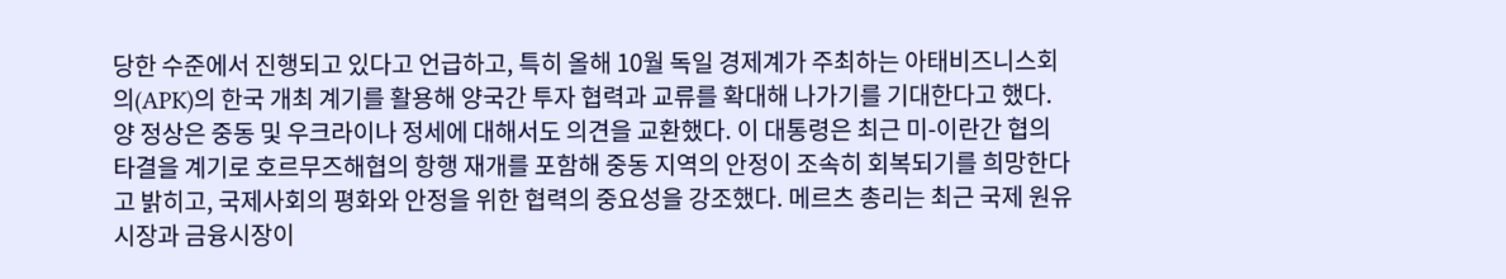당한 수준에서 진행되고 있다고 언급하고, 특히 올해 10월 독일 경제계가 주최하는 아태비즈니스회의(APK)의 한국 개최 계기를 활용해 양국간 투자 협력과 교류를 확대해 나가기를 기대한다고 했다. 양 정상은 중동 및 우크라이나 정세에 대해서도 의견을 교환했다. 이 대통령은 최근 미-이란간 협의 타결을 계기로 호르무즈해협의 항행 재개를 포함해 중동 지역의 안정이 조속히 회복되기를 희망한다고 밝히고, 국제사회의 평화와 안정을 위한 협력의 중요성을 강조했다. 메르츠 총리는 최근 국제 원유시장과 금융시장이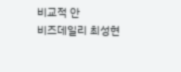비교적 안
비즈데일리 최성현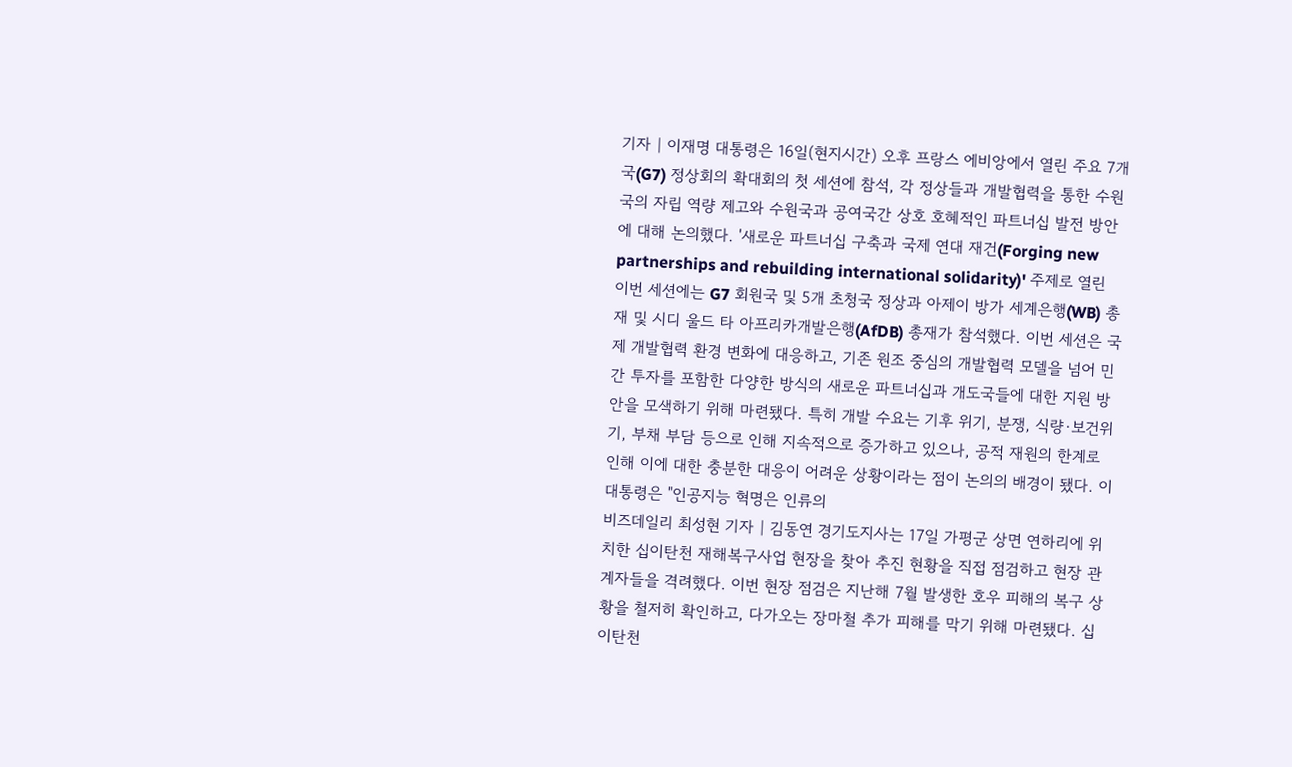기자 | 이재명 대통령은 16일(현지시간) 오후 프랑스 에비앙에서 열린 주요 7개국(G7) 정상회의 확대회의 첫 세션에 참석, 각 정상들과 개발협력을 통한 수원국의 자립 역량 제고와 수원국과 공여국간 상호 호혜적인 파트너십 발전 방안에 대해 논의했다. '새로운 파트너십 구축과 국제 연대 재건(Forging new partnerships and rebuilding international solidarity)' 주제로 열린 이번 세션에는 G7 회원국 및 5개 초청국 정상과 아제이 방가 세계은행(WB) 총재 및 시디 울드 타 아프리카개발은행(AfDB) 총재가 참석했다. 이번 세션은 국제 개발협력 환경 변화에 대응하고, 기존 원조 중심의 개발협력 모델을 넘어 민간 투자를 포함한 다양한 방식의 새로운 파트너십과 개도국들에 대한 지원 방안을 모색하기 위해 마련됐다. 특히 개발 수요는 기후 위기, 분쟁, 식량·보건위기, 부채 부담 등으로 인해 지속적으로 증가하고 있으나, 공적 재원의 한계로 인해 이에 대한 충분한 대응이 어려운 상황이라는 점이 논의의 배경이 됐다. 이 대통령은 "인공지능 혁명은 인류의
비즈데일리 최성현 기자 | 김동연 경기도지사는 17일 가평군 상면 연하리에 위치한 십이탄천 재해복구사업 현장을 찾아 추진 현황을 직접 점검하고 현장 관계자들을 격려했다. 이번 현장 점검은 지난해 7월 발생한 호우 피해의 복구 상황을 철저히 확인하고, 다가오는 장마철 추가 피해를 막기 위해 마련됐다. 십이탄천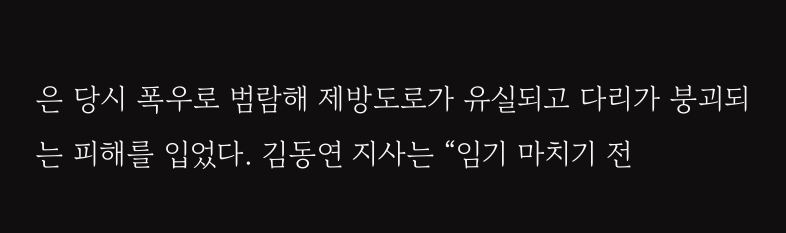은 당시 폭우로 범람해 제방도로가 유실되고 다리가 붕괴되는 피해를 입었다. 김동연 지사는 “임기 마치기 전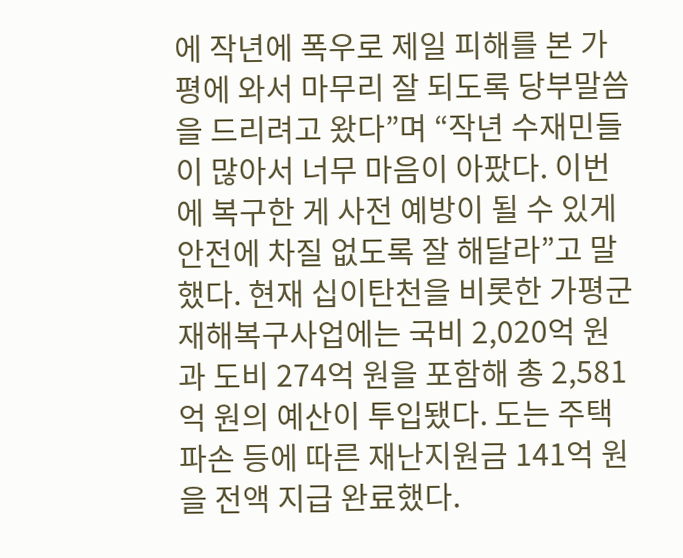에 작년에 폭우로 제일 피해를 본 가평에 와서 마무리 잘 되도록 당부말씀을 드리려고 왔다”며 “작년 수재민들이 많아서 너무 마음이 아팠다. 이번에 복구한 게 사전 예방이 될 수 있게 안전에 차질 없도록 잘 해달라”고 말했다. 현재 십이탄천을 비롯한 가평군 재해복구사업에는 국비 2,020억 원과 도비 274억 원을 포함해 총 2,581억 원의 예산이 투입됐다. 도는 주택 파손 등에 따른 재난지원금 141억 원을 전액 지급 완료했다.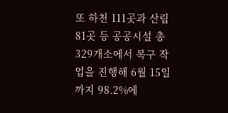또 하천 111곳과 산림 81곳 등 공공시설 총 329개소에서 복구 작업을 진행해 6월 15일까지 98.2%에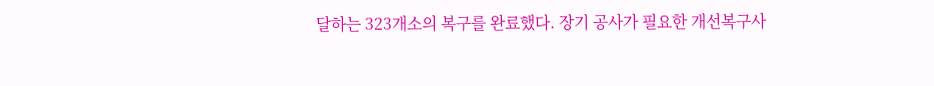달하는 323개소의 복구를 완료했다. 장기 공사가 필요한 개선복구사